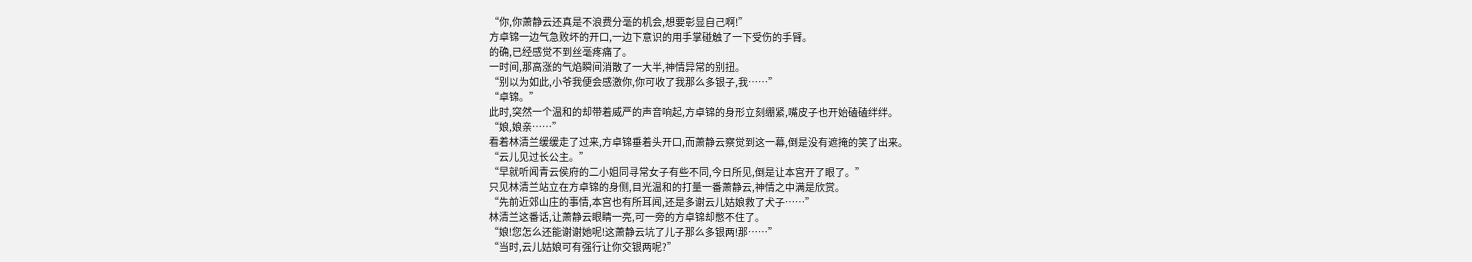“你,你萧静云还真是不浪费分毫的机会,想要彰显自己啊!”
方卓锦一边气急败坏的开口,一边下意识的用手掌碰触了一下受伤的手臂。
的确,已经感觉不到丝毫疼痛了。
一时间,那高涨的气焰瞬间消散了一大半,神情异常的别扭。
“别以为如此,小爷我便会感激你,你可收了我那么多银子,我……”
“卓锦。”
此时,突然一个温和的却带着威严的声音响起,方卓锦的身形立刻绷紧,嘴皮子也开始磕磕绊绊。
“娘,娘亲……”
看着林清兰缓缓走了过来,方卓锦垂着头开口,而萧静云察觉到这一幕,倒是没有遮掩的笑了出来。
“云儿见过长公主。”
“早就听闻青云侯府的二小姐同寻常女子有些不同,今日所见,倒是让本宫开了眼了。”
只见林清兰站立在方卓锦的身侧,目光温和的打量一番萧静云,神情之中满是欣赏。
“先前近郊山庄的事情,本宫也有所耳闻,还是多谢云儿姑娘救了犬子……”
林清兰这番话,让萧静云眼睛一亮,可一旁的方卓锦却憋不住了。
“娘!您怎么还能谢谢她呢!这萧静云坑了儿子那么多银两!那……”
“当时,云儿姑娘可有强行让你交银两呢?”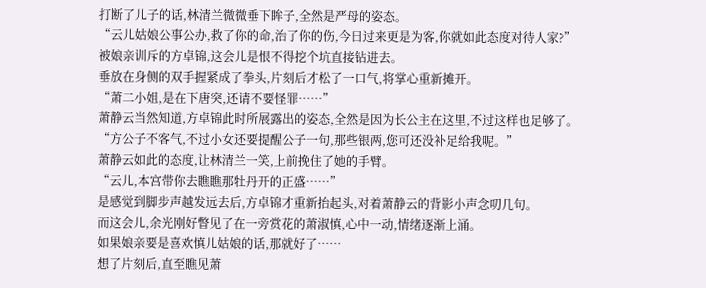打断了儿子的话,林清兰微微垂下眸子,全然是严母的姿态。
“云儿姑娘公事公办,救了你的命,治了你的伤,今日过来更是为客,你就如此态度对待人家?”
被娘亲训斥的方卓锦,这会儿是恨不得挖个坑直接钻进去。
垂放在身侧的双手握紧成了拳头,片刻后才松了一口气,将掌心重新摊开。
“萧二小姐,是在下唐突,还请不要怪罪……”
萧静云当然知道,方卓锦此时所展露出的姿态,全然是因为长公主在这里,不过这样也足够了。
“方公子不客气,不过小女还要提醒公子一句,那些银两,您可还没补足给我呢。”
萧静云如此的态度,让林清兰一笑,上前挽住了她的手臂。
“云儿,本宫带你去瞧瞧那牡丹开的正盛……”
是感觉到脚步声越发远去后,方卓锦才重新抬起头,对着萧静云的背影小声念叨几句。
而这会儿,余光刚好瞥见了在一旁赏花的萧淑慎,心中一动,情绪逐渐上涌。
如果娘亲要是喜欢慎儿姑娘的话,那就好了……
想了片刻后,直至瞧见萧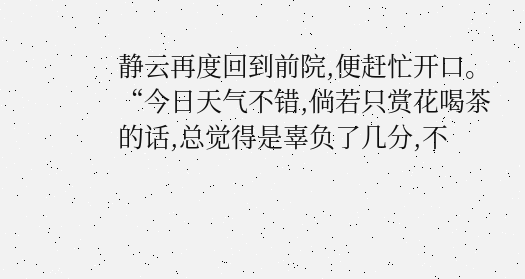静云再度回到前院,便赶忙开口。
“今日天气不错,倘若只赏花喝茶的话,总觉得是辜负了几分,不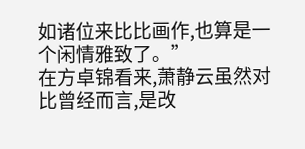如诸位来比比画作,也算是一个闲情雅致了。”
在方卓锦看来,萧静云虽然对比曾经而言,是改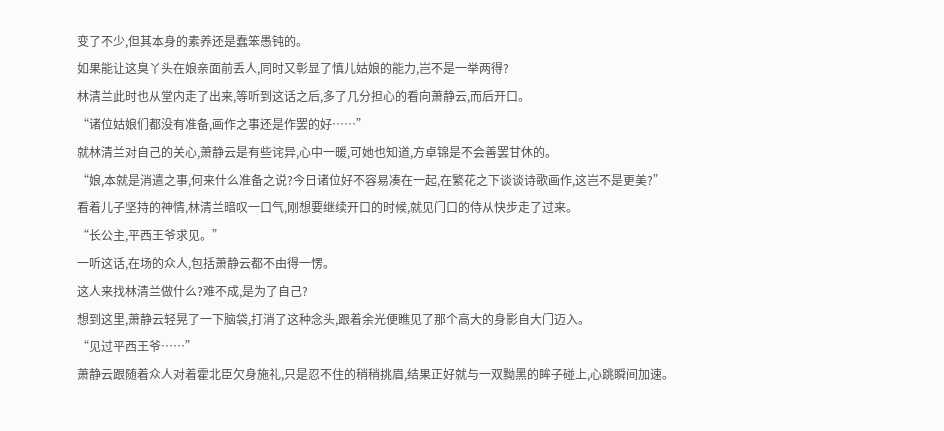变了不少,但其本身的素养还是蠢笨愚钝的。
如果能让这臭丫头在娘亲面前丢人,同时又彰显了慎儿姑娘的能力,岂不是一举两得?
林清兰此时也从堂内走了出来,等听到这话之后,多了几分担心的看向萧静云,而后开口。
“诸位姑娘们都没有准备,画作之事还是作罢的好……”
就林清兰对自己的关心,萧静云是有些诧异,心中一暖,可她也知道,方卓锦是不会善罢甘休的。
“娘,本就是消遣之事,何来什么准备之说?今日诸位好不容易凑在一起,在繁花之下谈谈诗歌画作,这岂不是更美?”
看着儿子坚持的神情,林清兰暗叹一口气,刚想要继续开口的时候,就见门口的侍从快步走了过来。
“长公主,平西王爷求见。”
一听这话,在场的众人,包括萧静云都不由得一愣。
这人来找林清兰做什么?难不成,是为了自己?
想到这里,萧静云轻晃了一下脑袋,打消了这种念头,跟着余光便瞧见了那个高大的身影自大门迈入。
“见过平西王爷……”
萧静云跟随着众人对着霍北臣欠身施礼,只是忍不住的稍稍挑眉,结果正好就与一双黝黑的眸子碰上,心跳瞬间加速。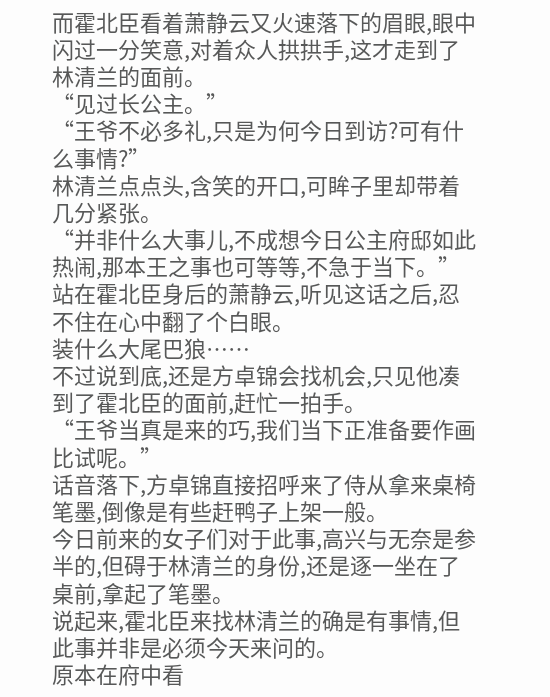而霍北臣看着萧静云又火速落下的眉眼,眼中闪过一分笑意,对着众人拱拱手,这才走到了林清兰的面前。
“见过长公主。”
“王爷不必多礼,只是为何今日到访?可有什么事情?”
林清兰点点头,含笑的开口,可眸子里却带着几分紧张。
“并非什么大事儿,不成想今日公主府邸如此热闹,那本王之事也可等等,不急于当下。”
站在霍北臣身后的萧静云,听见这话之后,忍不住在心中翻了个白眼。
装什么大尾巴狼……
不过说到底,还是方卓锦会找机会,只见他凑到了霍北臣的面前,赶忙一拍手。
“王爷当真是来的巧,我们当下正准备要作画比试呢。”
话音落下,方卓锦直接招呼来了侍从拿来桌椅笔墨,倒像是有些赶鸭子上架一般。
今日前来的女子们对于此事,高兴与无奈是参半的,但碍于林清兰的身份,还是逐一坐在了桌前,拿起了笔墨。
说起来,霍北臣来找林清兰的确是有事情,但此事并非是必须今天来问的。
原本在府中看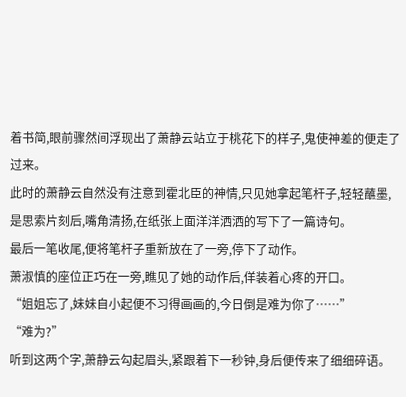着书简,眼前骤然间浮现出了萧静云站立于桃花下的样子,鬼使神差的便走了过来。
此时的萧静云自然没有注意到霍北臣的神情,只见她拿起笔杆子,轻轻蘸墨,是思索片刻后,嘴角清扬,在纸张上面洋洋洒洒的写下了一篇诗句。
最后一笔收尾,便将笔杆子重新放在了一旁,停下了动作。
萧淑慎的座位正巧在一旁,瞧见了她的动作后,佯装着心疼的开口。
“姐姐忘了,妹妹自小起便不习得画画的,今日倒是难为你了……”
“难为?”
听到这两个字,萧静云勾起眉头,紧跟着下一秒钟,身后便传来了细细碎语。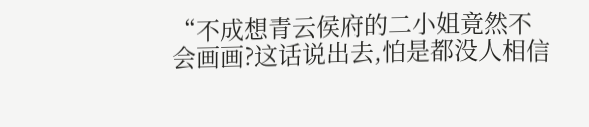“不成想青云侯府的二小姐竟然不会画画?这话说出去,怕是都没人相信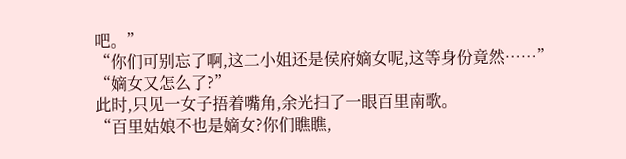吧。”
“你们可别忘了啊,这二小姐还是侯府嫡女呢,这等身份竟然……”
“嫡女又怎么了?”
此时,只见一女子捂着嘴角,余光扫了一眼百里南歌。
“百里姑娘不也是嫡女?你们瞧瞧,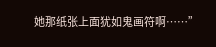她那纸张上面犹如鬼画符啊……”